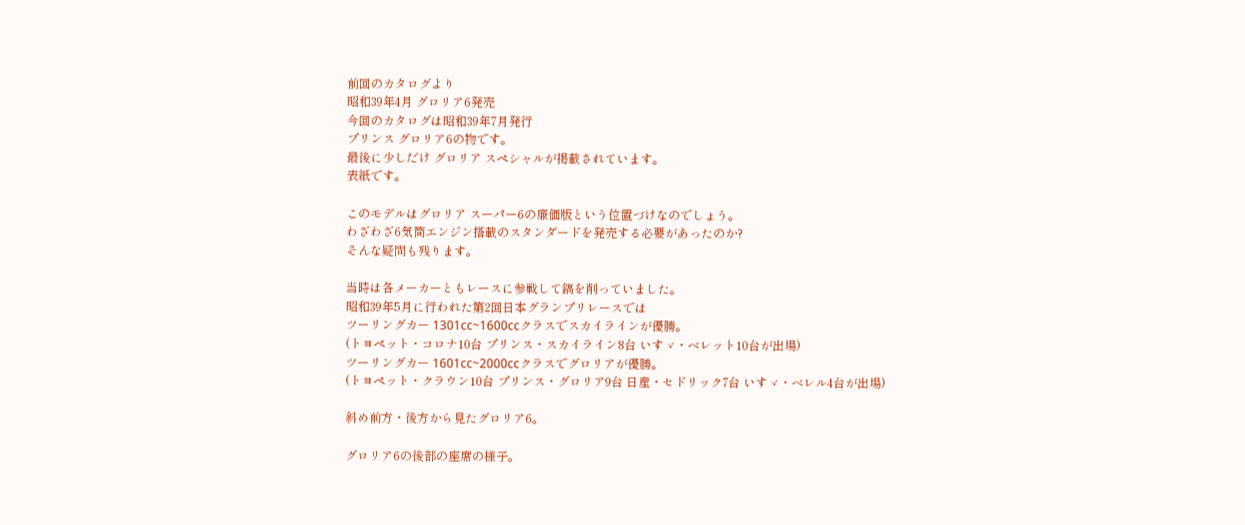前回のカタログより
昭和39年4月 グロリア6発売
今回のカタログは昭和39年7月発行
プリンス グロリア6の物です。
最後に少しだけ グロリア スペシャルが掲載されています。
表紙です。

このモデルはグロリア スーパー6の廉価版という位置づけなのでしょう。
わざわざ6気筒エンジン搭載のスタンダードを発売する必要があったのか?
そんな疑問も残ります。

当時は各メーカーともレースに参戦して鎬を削っていました。
昭和39年5月に行われた第2回日本グランプリレースでは
ツーリングカー 1301cc~1600ccクラスでスカイラインが優勝。
(トヨペット・コロナ10台 プリンス・スカイライン8台 いすゞ・ベレット10台が出場)
ツーリングカー 1601cc~2000ccクラスでグロリアが優勝。
(トヨペット・クラウン10台 プリンス・グロリア9台 日産・セドリック7台 いすゞ・ベレル4台が出場)

斜め前方・後方から見たグロリア6。

グロリア6の後部の座席の様子。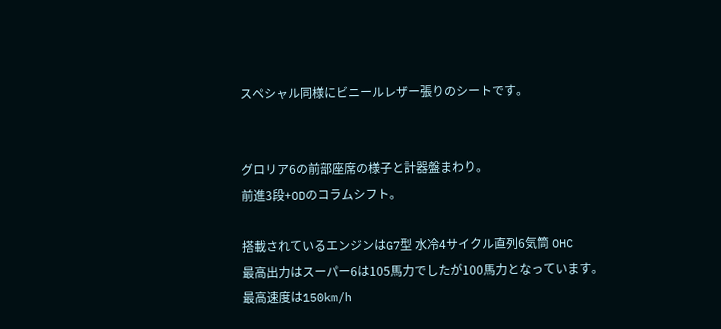スペシャル同様にビニールレザー張りのシートです。


グロリア6の前部座席の様子と計器盤まわり。
前進3段+ODのコラムシフト。

搭載されているエンジンはG7型 水冷4サイクル直列6気筒 OHC
最高出力はスーパー6は105馬力でしたが100馬力となっています。
最高速度は150km/h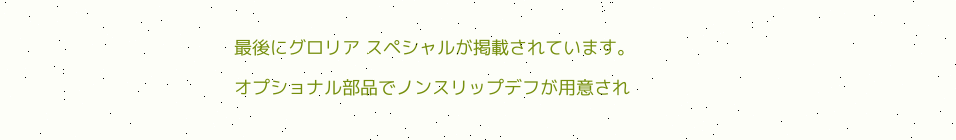最後にグロリア スペシャルが掲載されています。

オプショナル部品でノンスリップデフが用意され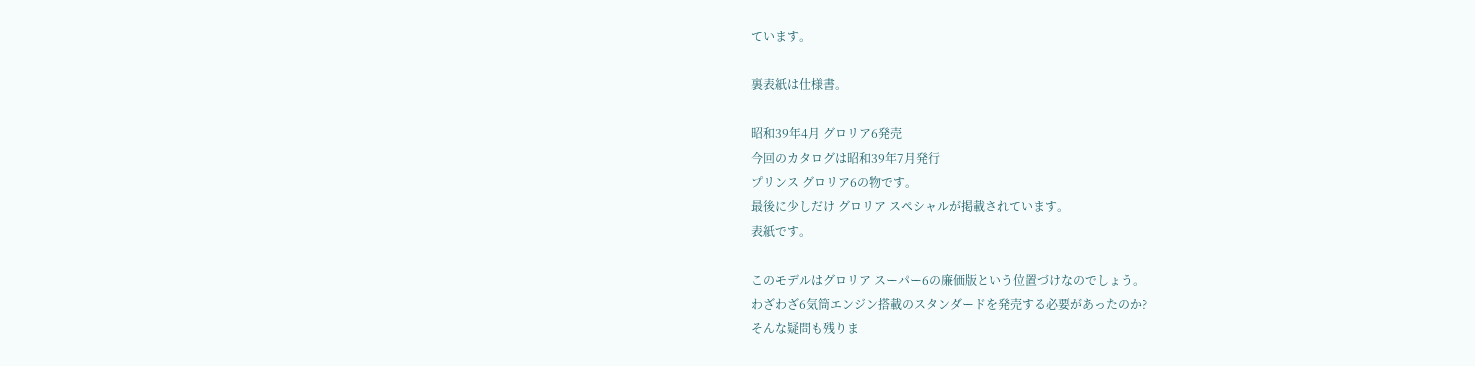ています。

裏表紙は仕様書。

昭和39年4月 グロリア6発売
今回のカタログは昭和39年7月発行
プリンス グロリア6の物です。
最後に少しだけ グロリア スペシャルが掲載されています。
表紙です。

このモデルはグロリア スーパー6の廉価版という位置づけなのでしょう。
わざわざ6気筒エンジン搭載のスタンダードを発売する必要があったのか?
そんな疑問も残りま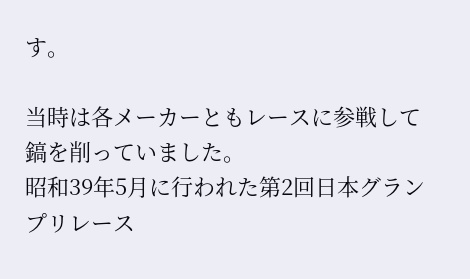す。

当時は各メーカーともレースに参戦して鎬を削っていました。
昭和39年5月に行われた第2回日本グランプリレース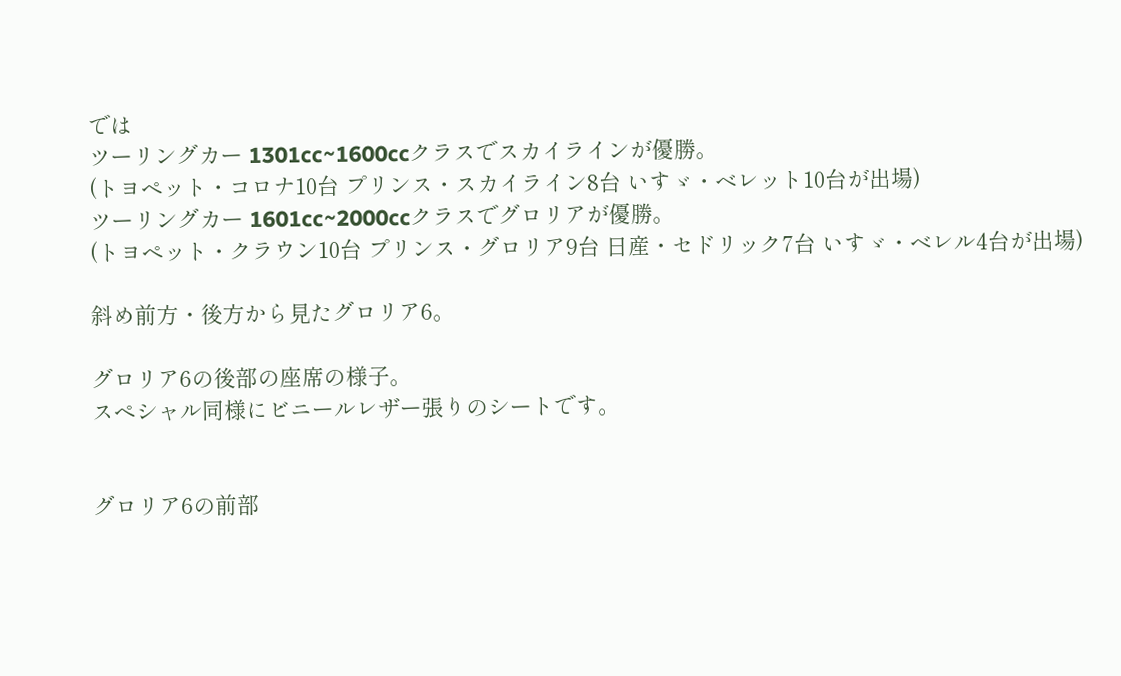では
ツーリングカー 1301cc~1600ccクラスでスカイラインが優勝。
(トヨペット・コロナ10台 プリンス・スカイライン8台 いすゞ・ベレット10台が出場)
ツーリングカー 1601cc~2000ccクラスでグロリアが優勝。
(トヨペット・クラウン10台 プリンス・グロリア9台 日産・セドリック7台 いすゞ・ベレル4台が出場)

斜め前方・後方から見たグロリア6。

グロリア6の後部の座席の様子。
スペシャル同様にビニールレザー張りのシートです。


グロリア6の前部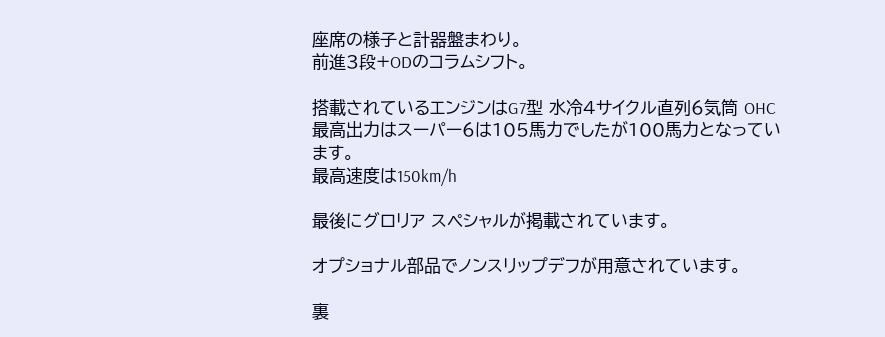座席の様子と計器盤まわり。
前進3段+ODのコラムシフト。

搭載されているエンジンはG7型 水冷4サイクル直列6気筒 OHC
最高出力はスーパー6は105馬力でしたが100馬力となっています。
最高速度は150km/h

最後にグロリア スペシャルが掲載されています。

オプショナル部品でノンスリップデフが用意されています。

裏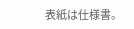表紙は仕様書。